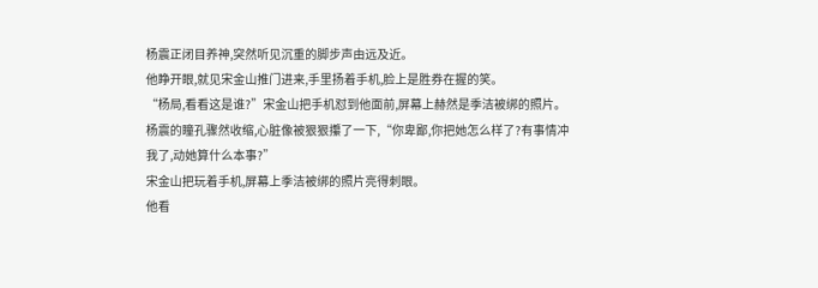杨震正闭目养神,突然听见沉重的脚步声由远及近。
他睁开眼,就见宋金山推门进来,手里扬着手机,脸上是胜券在握的笑。
“杨局,看看这是谁?”宋金山把手机怼到他面前,屏幕上赫然是季洁被绑的照片。
杨震的瞳孔骤然收缩,心脏像被狠狠攥了一下,“你卑鄙,你把她怎么样了?有事情冲我了,动她算什么本事?”
宋金山把玩着手机,屏幕上季洁被绑的照片亮得刺眼。
他看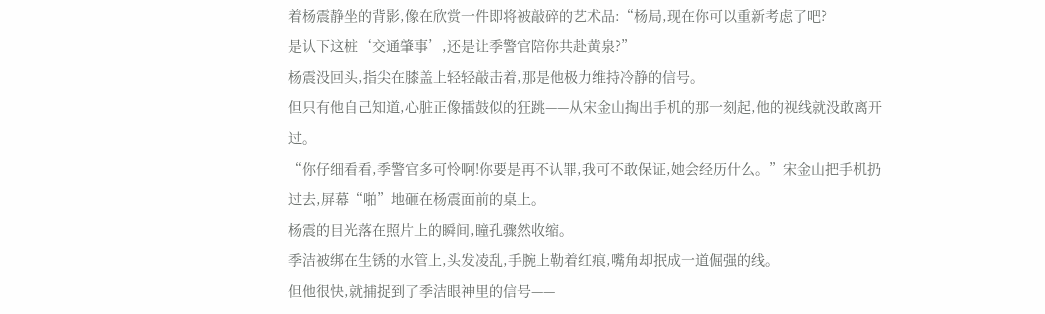着杨震静坐的背影,像在欣赏一件即将被敲碎的艺术品:“杨局,现在你可以重新考虑了吧?
是认下这桩‘交通肇事’,还是让季警官陪你共赴黄泉?”
杨震没回头,指尖在膝盖上轻轻敲击着,那是他极力维持冷静的信号。
但只有他自己知道,心脏正像擂鼓似的狂跳——从宋金山掏出手机的那一刻起,他的视线就没敢离开过。
“你仔细看看,季警官多可怜啊!你要是再不认罪,我可不敢保证,她会经历什么。”宋金山把手机扔过去,屏幕“啪”地砸在杨震面前的桌上。
杨震的目光落在照片上的瞬间,瞳孔骤然收缩。
季洁被绑在生锈的水管上,头发凌乱,手腕上勒着红痕,嘴角却抿成一道倔强的线。
但他很快,就捕捉到了季洁眼神里的信号——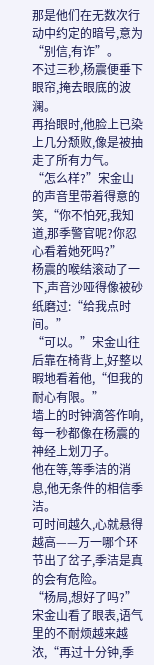那是他们在无数次行动中约定的暗号,意为“别信,有诈”。
不过三秒,杨震便垂下眼帘,掩去眼底的波澜。
再抬眼时,他脸上已染上几分颓败,像是被抽走了所有力气。
“怎么样?”宋金山的声音里带着得意的笑,“你不怕死,我知道,那季警官呢?你忍心看着她死吗?”
杨震的喉结滚动了一下,声音沙哑得像被砂纸磨过:“给我点时间。”
“可以。”宋金山往后靠在椅背上,好整以暇地看着他,“但我的耐心有限。”
墙上的时钟滴答作响,每一秒都像在杨震的神经上划刀子。
他在等,等季洁的消息,他无条件的相信季洁。
可时间越久,心就悬得越高——万一哪个环节出了岔子,季洁是真的会有危险。
“杨局,想好了吗?”宋金山看了眼表,语气里的不耐烦越来越浓,“再过十分钟,季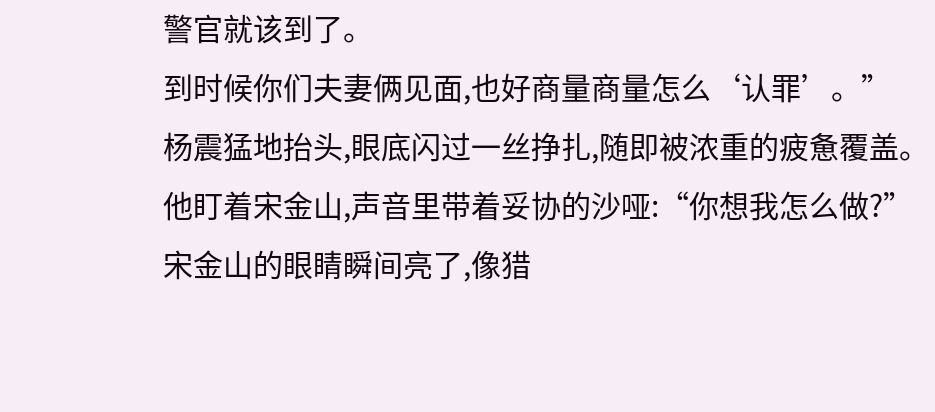警官就该到了。
到时候你们夫妻俩见面,也好商量商量怎么‘认罪’。”
杨震猛地抬头,眼底闪过一丝挣扎,随即被浓重的疲惫覆盖。
他盯着宋金山,声音里带着妥协的沙哑:“你想我怎么做?”
宋金山的眼睛瞬间亮了,像猎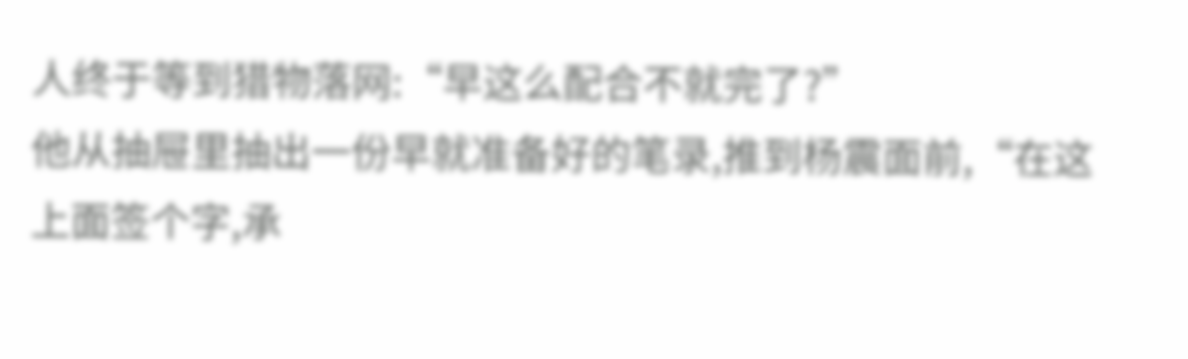人终于等到猎物落网:“早这么配合不就完了?”
他从抽屉里抽出一份早就准备好的笔录,推到杨震面前,“在这上面签个字,承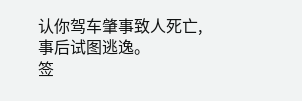认你驾车肇事致人死亡,事后试图逃逸。
签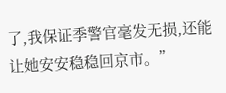了,我保证季警官毫发无损,还能让她安安稳稳回京市。”